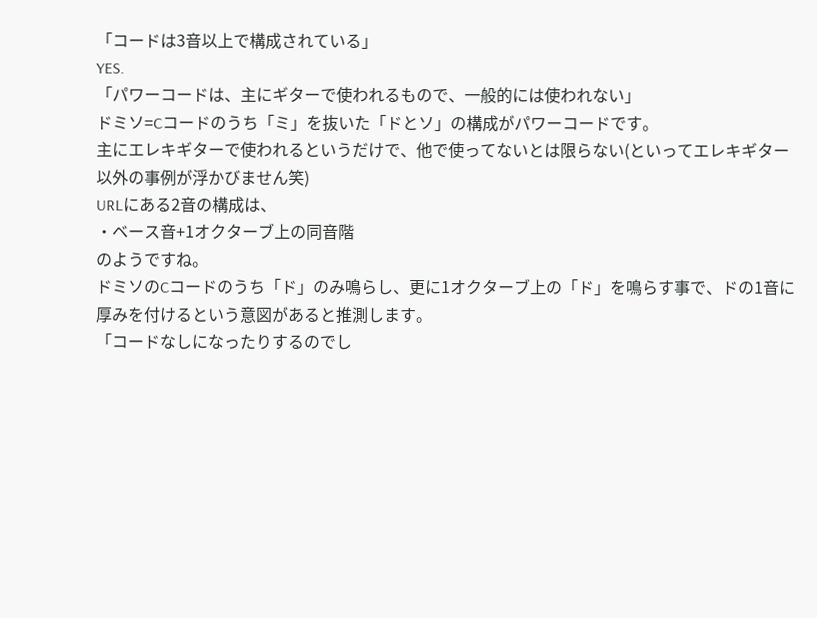「コードは3音以上で構成されている」
YES.
「パワーコードは、主にギターで使われるもので、一般的には使われない」
ドミソ=Cコードのうち「ミ」を抜いた「ドとソ」の構成がパワーコードです。
主にエレキギターで使われるというだけで、他で使ってないとは限らない(といってエレキギター以外の事例が浮かびません笑)
URLにある2音の構成は、
・ベース音+1オクターブ上の同音階
のようですね。
ドミソのCコードのうち「ド」のみ鳴らし、更に1オクターブ上の「ド」を鳴らす事で、ドの1音に厚みを付けるという意図があると推測します。
「コードなしになったりするのでし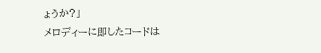ょうか?」
メロディーに即したコードは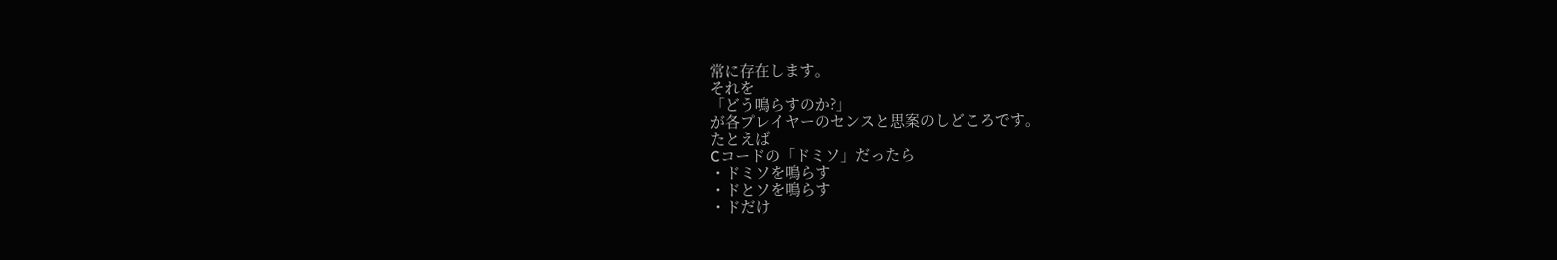常に存在します。
それを
「どう鳴らすのか?」
が各プレイヤーのセンスと思案のしどころです。
たとえば
Cコードの「ドミソ」だったら
・ドミソを鳴らす
・ドとソを鳴らす
・ドだけ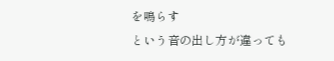を鳴らす
という音の出し方が違っても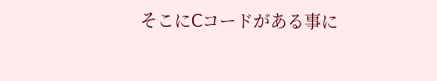そこにCコードがある事に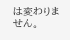は変わりません。